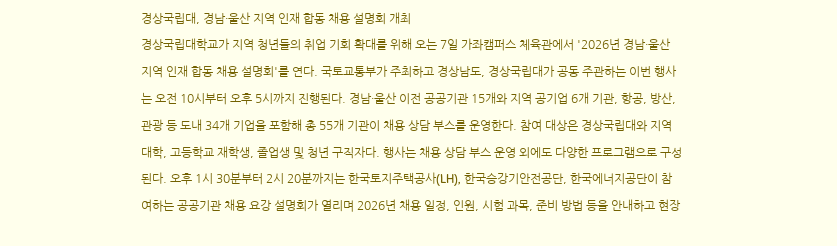경상국립대, 경남·울산 지역 인재 합동 채용 설명회 개최
경상국립대학교가 지역 청년들의 취업 기회 확대를 위해 오는 7일 가좌캠퍼스 체육관에서 '2026년 경남·울산 지역 인재 합동 채용 설명회'를 연다. 국토교통부가 주최하고 경상남도, 경상국립대가 공동 주관하는 이번 행사는 오전 10시부터 오후 5시까지 진행된다. 경남·울산 이전 공공기관 15개와 지역 공기업 6개 기관, 항공, 방산, 관광 등 도내 34개 기업을 포함해 총 55개 기관이 채용 상담 부스를 운영한다. 참여 대상은 경상국립대와 지역 대학, 고등학교 재학생, 졸업생 및 청년 구직자다. 행사는 채용 상담 부스 운영 외에도 다양한 프로그램으로 구성된다. 오후 1시 30분부터 2시 20분까지는 한국토지주택공사(LH), 한국승강기안전공단, 한국에너지공단이 참여하는 공공기관 채용 요강 설명회가 열리며 2026년 채용 일정, 인원, 시험 과목, 준비 방법 등을 안내하고 현장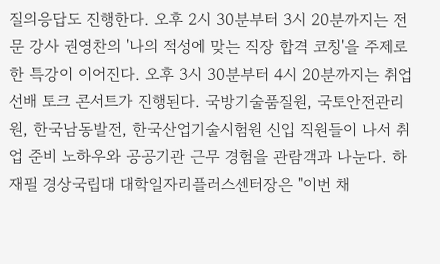질의응답도 진행한다. 오후 2시 30분부터 3시 20분까지는 전문 강사 권영찬의 '나의 적성에 맞는 직장 합격 코칭'을 주제로 한 특강이 이어진다. 오후 3시 30분부터 4시 20분까지는 취업 선배 토크 콘서트가 진행된다. 국방기술품질원, 국토안전관리원, 한국남동발전, 한국산업기술시험원 신입 직원들이 나서 취업 준비 노하우와 공공기관 근무 경험을 관람객과 나눈다. 하재필 경상국립대 대학일자리플러스센터장은 "이번 채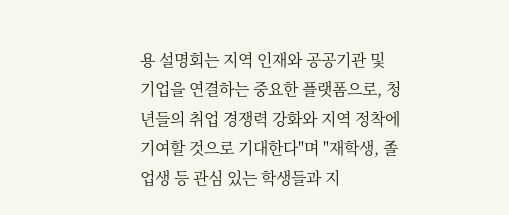용 설명회는 지역 인재와 공공기관 및 기업을 연결하는 중요한 플랫폼으로, 청년들의 취업 경쟁력 강화와 지역 정착에 기여할 것으로 기대한다"며 "재학생, 졸업생 등 관심 있는 학생들과 지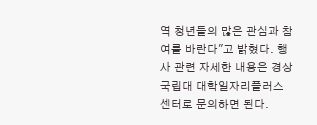역 청년들의 많은 관심과 참여를 바란다"고 밝혔다. 행사 관련 자세한 내용은 경상국립대 대학일자리플러스센터로 문의하면 된다.